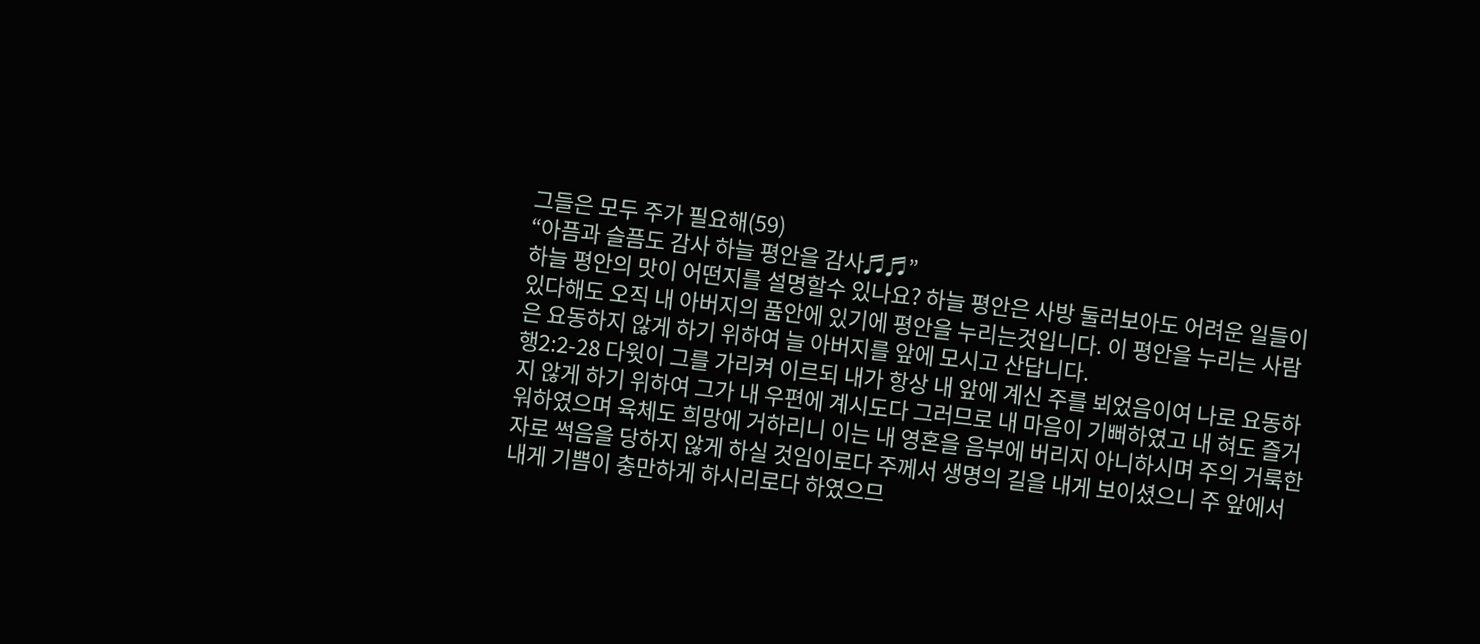그들은 모두 주가 필요해(59)
“아픔과 슬픔도 감사 하늘 평안을 감사♬♬”
하늘 평안의 맛이 어떤지를 설명할수 있나요? 하늘 평안은 사방 둘러보아도 어려운 일들이 있다해도 오직 내 아버지의 품안에 있기에 평안을 누리는것입니다. 이 평안을 누리는 사람은 요동하지 않게 하기 위하여 늘 아버지를 앞에 모시고 산답니다.
행2:2-28 다윗이 그를 가리켜 이르되 내가 항상 내 앞에 계신 주를 뵈었음이여 나로 요동하지 않게 하기 위하여 그가 내 우편에 계시도다 그러므로 내 마음이 기뻐하였고 내 혀도 즐거워하였으며 육체도 희망에 거하리니 이는 내 영혼을 음부에 버리지 아니하시며 주의 거룩한 자로 썩음을 당하지 않게 하실 것임이로다 주께서 생명의 길을 내게 보이셨으니 주 앞에서 내게 기쁨이 충만하게 하시리로다 하였으므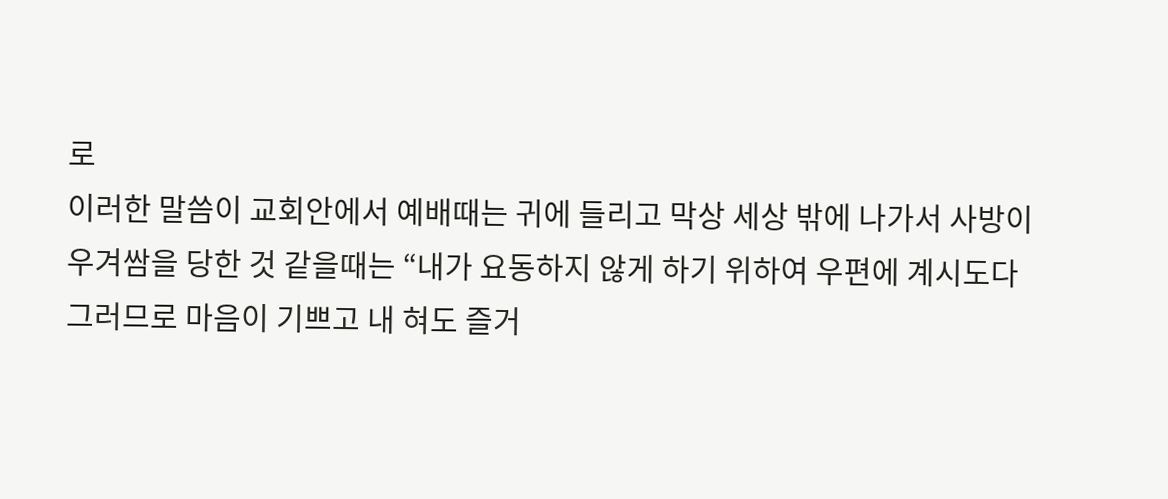로
이러한 말씀이 교회안에서 예배때는 귀에 들리고 막상 세상 밖에 나가서 사방이 우겨쌈을 당한 것 같을때는 “내가 요동하지 않게 하기 위하여 우편에 계시도다 그러므로 마음이 기쁘고 내 혀도 즐거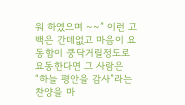워 하였으며 ~~” 이런 고백은 간데없고 마음이 요동함이 쿵닥거릴정도로 요동한다면 그 사람은 “하늘 평안을 감사”라는 찬양을 마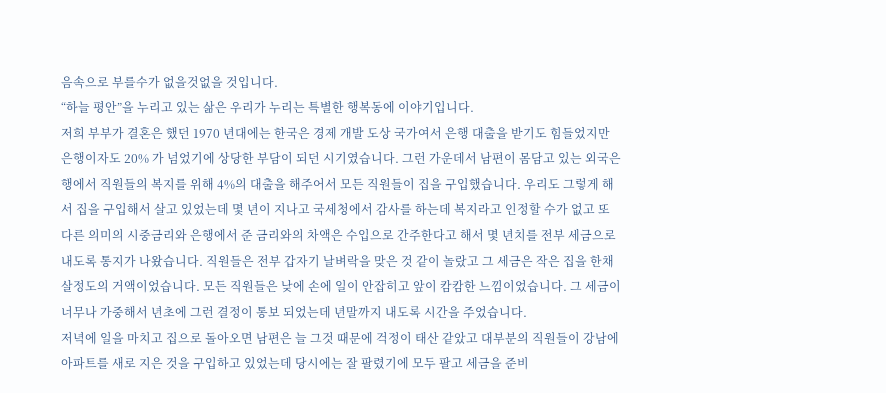음속으로 부를수가 없을것없을 것입니다.
“하늘 평안”을 누리고 있는 삶은 우리가 누리는 특별한 행복동에 이야기입니다.
저희 부부가 결혼은 했던 1970 년대에는 한국은 경제 개발 도상 국가여서 은행 대출을 받기도 힘들었지만 은행이자도 20% 가 넘었기에 상당한 부담이 되던 시기였습니다. 그런 가운데서 남편이 몸담고 있는 외국은행에서 직원들의 복지를 위해 4%의 대출을 해주어서 모든 직원들이 집을 구입했습니다. 우리도 그렇게 해서 집을 구입해서 살고 있었는데 몇 년이 지나고 국세청에서 감사를 하는데 복지라고 인정할 수가 없고 또 다른 의미의 시중금리와 은행에서 준 금리와의 차액은 수입으로 간주한다고 해서 몇 년치를 전부 세금으로 내도록 통지가 나왔습니다. 직원들은 전부 갑자기 날벼락을 맞은 것 같이 놀랐고 그 세금은 작은 집을 한채 살정도의 거액이었습니다. 모든 직원들은 낮에 손에 일이 안잡히고 앞이 캄캄한 느낌이었습니다. 그 세금이 너무나 가중해서 년초에 그런 결정이 통보 되었는데 년말까지 내도록 시간을 주었습니다.
저녁에 일을 마치고 집으로 돌아오면 남편은 늘 그것 때문에 걱정이 태산 같았고 대부분의 직원들이 강남에 아파트를 새로 지은 것을 구입하고 있었는데 당시에는 잘 팔렸기에 모두 팔고 세금을 준비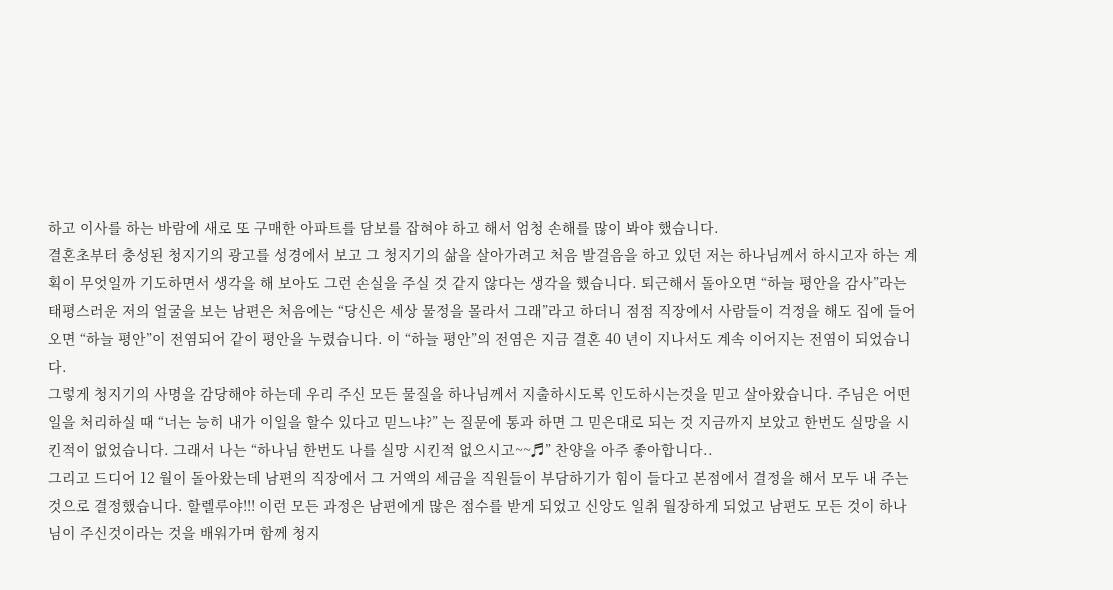하고 이사를 하는 바람에 새로 또 구매한 아파트를 담보를 잡혀야 하고 해서 엄청 손해를 많이 봐야 했습니다.
결혼초부터 충성된 청지기의 광고를 성경에서 보고 그 청지기의 삶을 살아가려고 처음 발걸음을 하고 있던 저는 하나님께서 하시고자 하는 계획이 무엇일까 기도하면서 생각을 해 보아도 그런 손실을 주실 것 같지 않다는 생각을 했습니다. 퇴근해서 돌아오면 “하늘 평안을 감사”라는 태평스러운 저의 얼굴을 보는 남편은 처음에는 “당신은 세상 물정을 몰라서 그래”라고 하더니 점점 직장에서 사람들이 걱정을 해도 집에 들어오면 “하늘 평안”이 전염되어 같이 평안을 누렸습니다. 이 “하늘 평안”의 전염은 지금 결혼 40 년이 지나서도 계속 이어지는 전염이 되었습니다.
그렇게 청지기의 사명을 감당해야 하는데 우리 주신 모든 물질을 하나님께서 지출하시도록 인도하시는것을 믿고 살아왔습니다. 주님은 어떤 일을 처리하실 때 “너는 능히 내가 이일을 할수 있다고 믿느냐?” 는 질문에 통과 하면 그 믿은대로 되는 것 지금까지 보았고 한번도 실망을 시킨적이 없었습니다. 그래서 나는 “하나님 한번도 나를 실망 시킨적 없으시고~~♬” 찬양을 아주 좋아합니다..
그리고 드디어 12 월이 돌아왔는데 남편의 직장에서 그 거액의 세금을 직원들이 부담하기가 힘이 들다고 본점에서 결정을 해서 모두 내 주는것으로 결정했습니다. 할렐루야!!! 이런 모든 과정은 남편에게 많은 점수를 받게 되었고 신앙도 일취 월장하게 되었고 남편도 모든 것이 하나님이 주신것이라는 것을 배워가며 함께 청지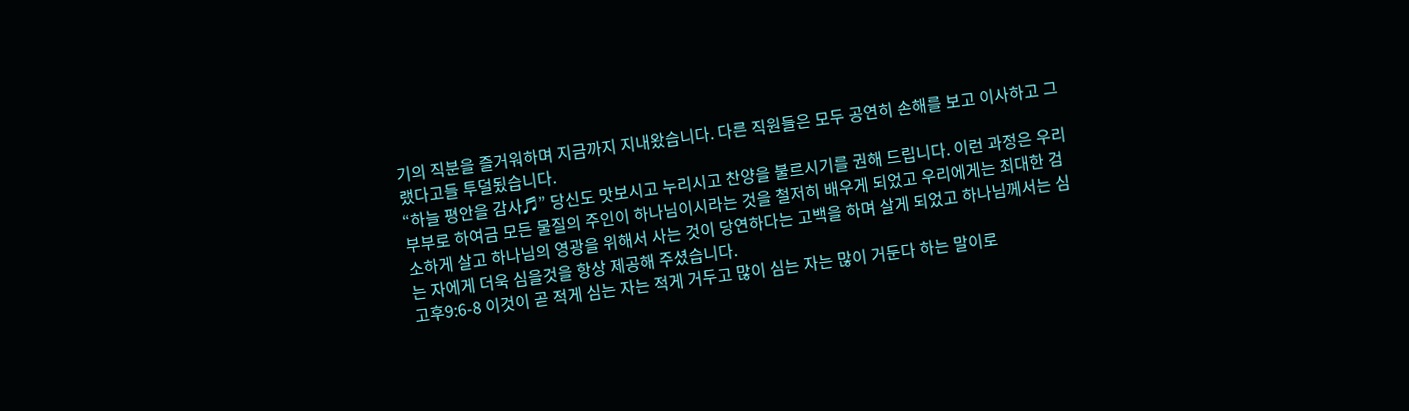기의 직분을 즐거워하며 지금까지 지내왔습니다. 다른 직원들은 모두 공연히 손해를 보고 이사하고 그랬다고들 투덜됬습니다.
“하늘 평안을 감사♬” 당신도 맛보시고 누리시고 찬양을 불르시기를 권해 드립니다. 이런 과정은 우리 부부로 하여금 모든 물질의 주인이 하나님이시라는 것을 철저히 배우게 되었고 우리에게는 최대한 검소하게 살고 하나님의 영광을 위해서 사는 것이 당연하다는 고백을 하며 살게 되었고 하나님께서는 심는 자에게 더욱 심을것을 항상 제공해 주셨습니다.
고후9:6-8 이것이 곧 적게 심는 자는 적게 거두고 많이 심는 자는 많이 거둔다 하는 말이로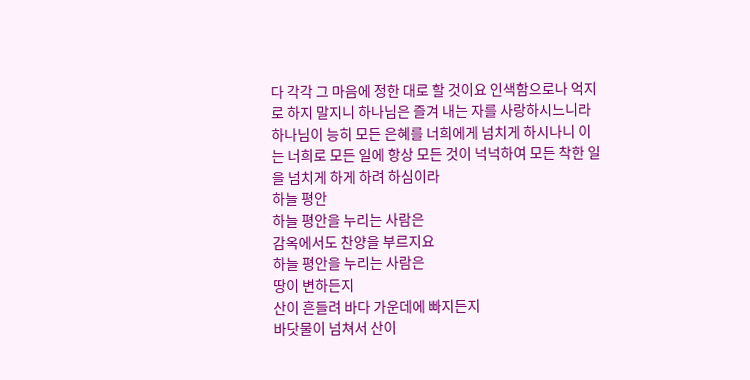다 각각 그 마음에 정한 대로 할 것이요 인색함으로나 억지로 하지 말지니 하나님은 즐겨 내는 자를 사랑하시느니라 하나님이 능히 모든 은혜를 너희에게 넘치게 하시나니 이는 너희로 모든 일에 항상 모든 것이 넉넉하여 모든 착한 일을 넘치게 하게 하려 하심이라
하늘 평안
하늘 평안을 누리는 사람은
감옥에서도 찬양을 부르지요
하늘 평안을 누리는 사람은
땅이 변하든지
산이 흔들려 바다 가운데에 빠지든지
바닷물이 넘쳐서 산이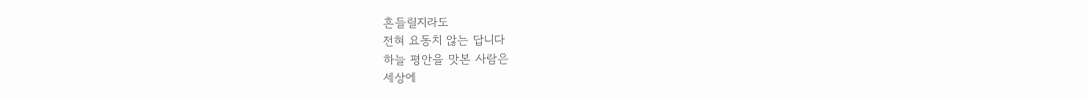흔들릴지라도
전혀 요동치 않는 답니다
하늘 평안을 맛본 사람은
세상에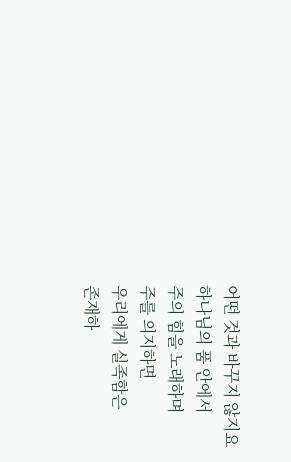어떤 것과 바꾸지 않지요
하나님의 품 안에서
주의 힘을 노래하며
주를 의지하면
우리에게 실족함은
존재하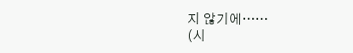지 않기에……
(시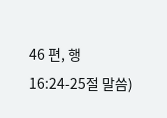46 편, 행16:24-25절 말씀)